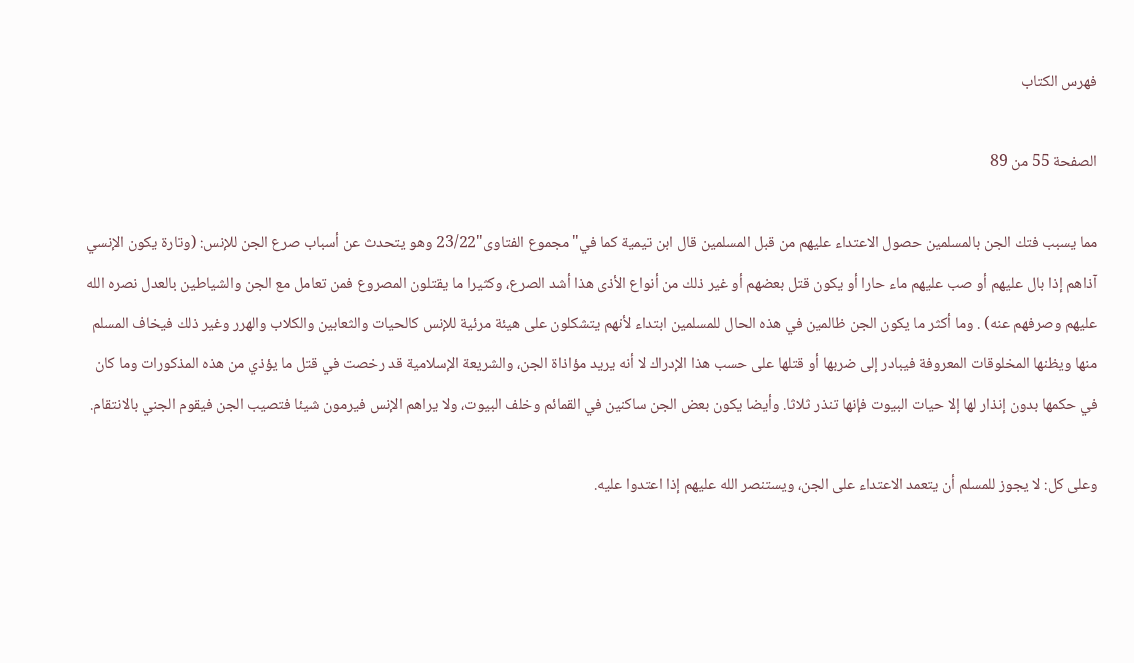فهرس الكتاب

الصفحة 55 من 89

مما يسبب فتك الجن بالمسلمين حصول الاعتداء عليهم من قبل المسلمين قال ابن تيمية كما في"مجموع الفتاوى"23/22 وهو يتحدث عن أسباب صرع الجن للإنس: (وتارة يكون الإنسي آذاهم إذا بال عليهم أو صب عليهم ماء حارا أو يكون قتل بعضهم أو غير ذلك من أنواع الأذى هذا أشد الصرع، وكثيرا ما يقتلون المصروع فمن تعامل مع الجن والشياطين بالعدل نصره الله عليهم وصرفهم عنه) . وما أكثر ما يكون الجن ظالمين في هذه الحال للمسلمين ابتداء لأنهم يتشكلون على هيئة مرئية للإنس كالحيات والثعابين والكلاب والهرر وغير ذلك فيخاف المسلم منها ويظنها المخلوقات المعروفة فيبادر إلى ضربها أو قتلها على حسب هذا الإدراك لا أنه يريد مؤاذاة الجن، والشريعة الإسلامية قد رخصت في قتل ما يؤذي من هذه المذكورات وما كان في حكمها بدون إنذار لها إلا حيات البيوت فإنها تنذر ثلاثا. وأيضا يكون بعض الجن ساكنين في القمائم وخلف البيوت، ولا يراهم الإنس فيرمون شيئا فتصيب الجن فيقوم الجني بالانتقام.

وعلى كل: لا يجوز للمسلم أن يتعمد الاعتداء على الجن، ويستنصر الله عليهم إذا اعتدوا عليه.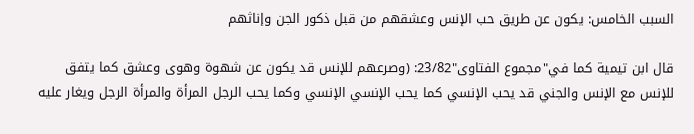السبب الخامس: يكون عن طريق حب الإنس وعشقهم من قبل ذكور الجن وإناثهم

قال ابن تيمية كما في"مجموع الفتاوى"23/82: (وصرعهم للإنس قد يكون عن شهوة وهوى وعشق كما يتفق للإنس مع الإنس والجني قد يحب الإنسي كما يحب الإنسي الإنسي وكما يحب الرجل المرأة والمرأة الرجل ويغار عليه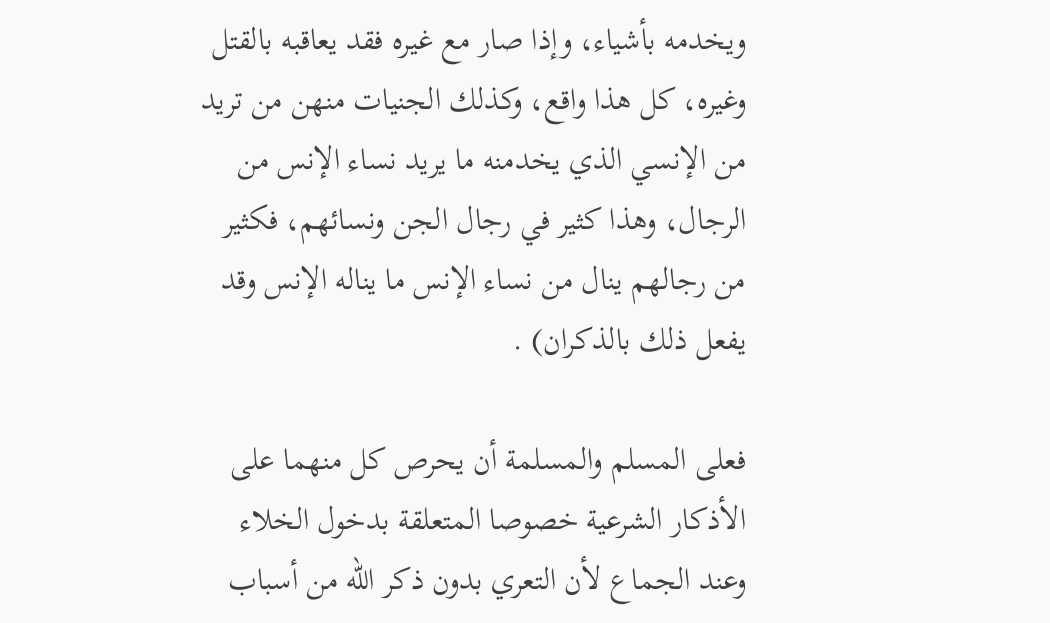ويخدمه بأشياء، وإذا صار مع غيره فقد يعاقبه بالقتل وغيره، كل هذا واقع، وكذلك الجنيات منهن من تريد من الإنسي الذي يخدمنه ما يريد نساء الإنس من الرجال، وهذا كثير في رجال الجن ونسائهم، فكثير من رجالهم ينال من نساء الإنس ما يناله الإنس وقد يفعل ذلك بالذكران) .

فعلى المسلم والمسلمة أن يحرص كل منهما على الأذكار الشرعية خصوصا المتعلقة بدخول الخلاء وعند الجماع لأن التعري بدون ذكر الله من أسباب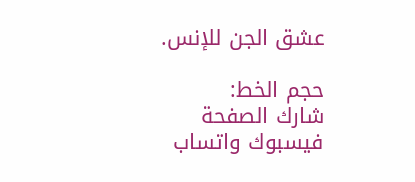عشق الجن للإنس.

حجم الخط:
شارك الصفحة
فيسبوك واتساب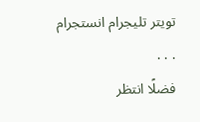تويتر تليجرام انستجرام
. . .
فضلًا انتظر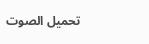تحميل الصوت